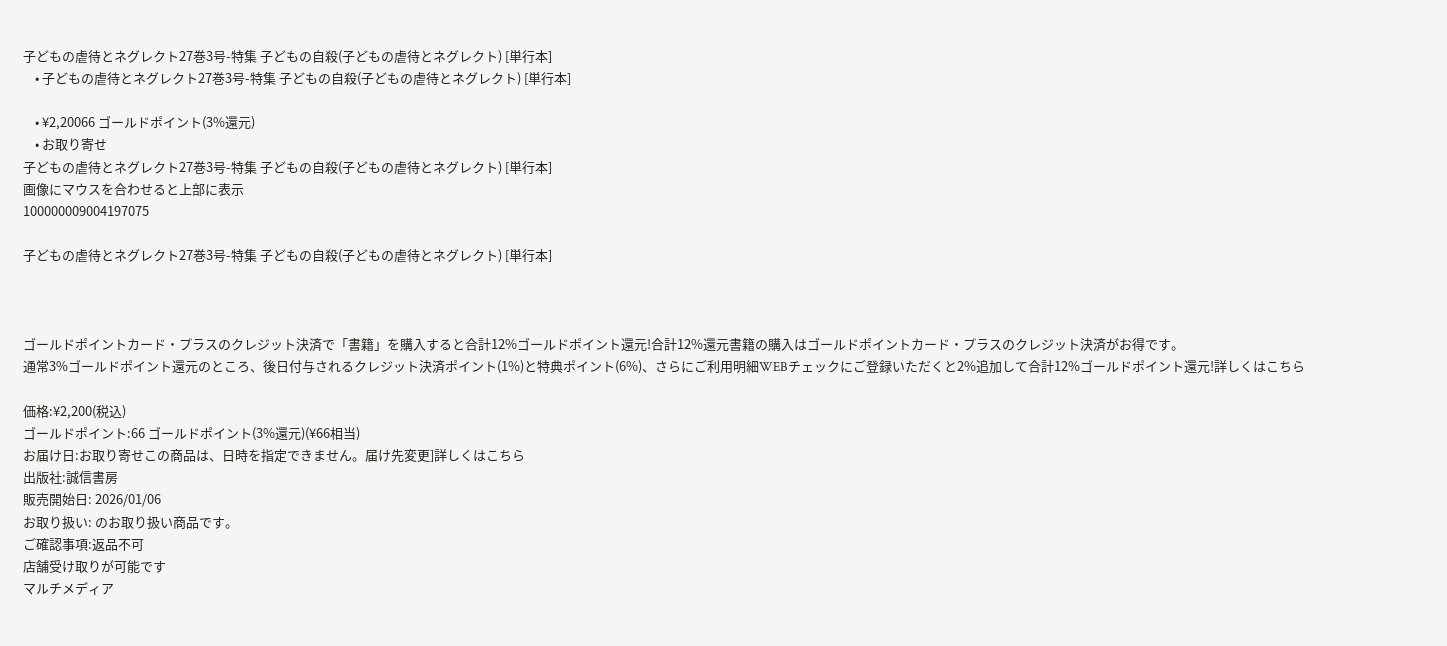子どもの虐待とネグレクト27巻3号-特集 子どもの自殺(子どもの虐待とネグレクト) [単行本]
    • 子どもの虐待とネグレクト27巻3号-特集 子どもの自殺(子どもの虐待とネグレクト) [単行本]

    • ¥2,20066 ゴールドポイント(3%還元)
    • お取り寄せ
子どもの虐待とネグレクト27巻3号-特集 子どもの自殺(子どもの虐待とネグレクト) [単行本]
画像にマウスを合わせると上部に表示
100000009004197075

子どもの虐待とネグレクト27巻3号-特集 子どもの自殺(子どもの虐待とネグレクト) [単行本]



ゴールドポイントカード・プラスのクレジット決済で「書籍」を購入すると合計12%ゴールドポイント還元!合計12%還元書籍の購入はゴールドポイントカード・プラスのクレジット決済がお得です。
通常3%ゴールドポイント還元のところ、後日付与されるクレジット決済ポイント(1%)と特典ポイント(6%)、さらにご利用明細WEBチェックにご登録いただくと2%追加して合計12%ゴールドポイント還元!詳しくはこちら

価格:¥2,200(税込)
ゴールドポイント:66 ゴールドポイント(3%還元)(¥66相当)
お届け日:お取り寄せこの商品は、日時を指定できません。届け先変更]詳しくはこちら
出版社:誠信書房
販売開始日: 2026/01/06
お取り扱い: のお取り扱い商品です。
ご確認事項:返品不可
店舗受け取りが可能です
マルチメディア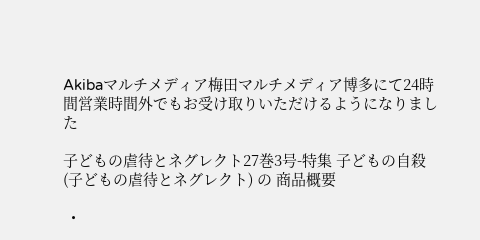Akibaマルチメディア梅田マルチメディア博多にて24時間営業時間外でもお受け取りいただけるようになりました

子どもの虐待とネグレクト27巻3号-特集 子どもの自殺(子どもの虐待とネグレクト) の 商品概要

  •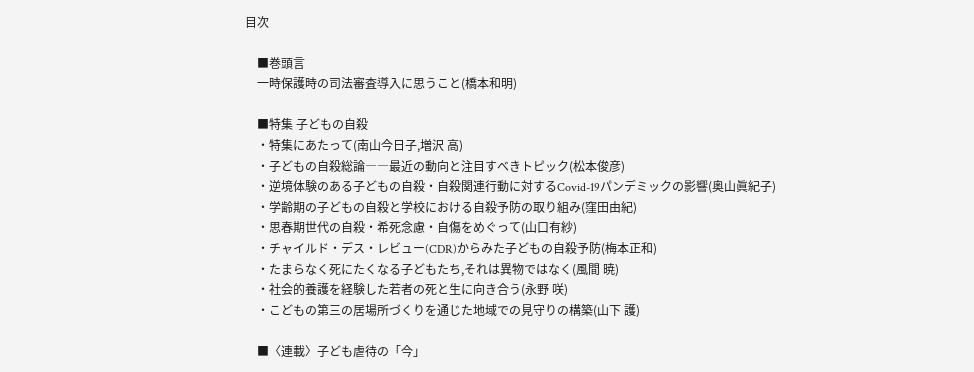目次

    ■巻頭言
    一時保護時の司法審査導入に思うこと(橋本和明)

    ■特集 子どもの自殺
    ・特集にあたって(南山今日子,増沢 高)
    ・子どもの自殺総論――最近の動向と注目すべきトピック(松本俊彦)
    ・逆境体験のある子どもの自殺・自殺関連行動に対するCovid-19パンデミックの影響(奥山眞紀子)
    ・学齢期の子どもの自殺と学校における自殺予防の取り組み(窪田由紀)
    ・思春期世代の自殺・希死念慮・自傷をめぐって(山口有紗)
    ・チャイルド・デス・レビュー(CDR)からみた子どもの自殺予防(梅本正和)
    ・たまらなく死にたくなる子どもたち,それは異物ではなく(風間 暁)
    ・社会的養護を経験した若者の死と生に向き合う(永野 咲)
    ・こどもの第三の居場所づくりを通じた地域での見守りの構築(山下 護)

    ■〈連載〉子ども虐待の「今」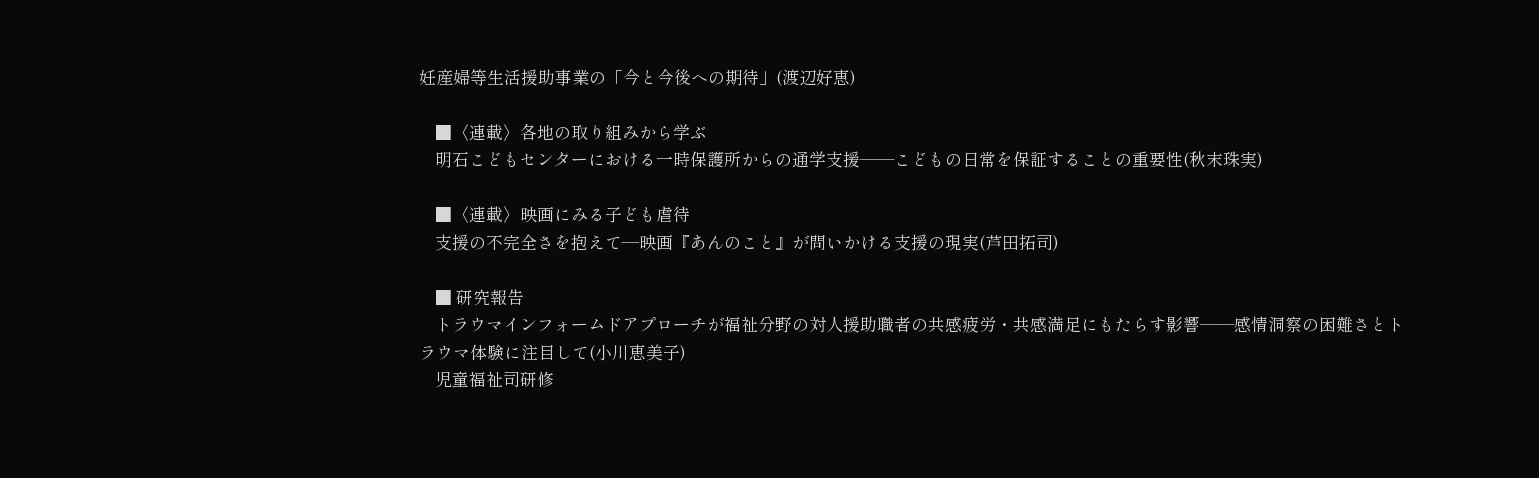妊産婦等生活援助事業の「今と今後への期待」(渡辺好恵)

    ■〈連載〉各地の取り組みから学ぶ
    明石こどもセンターにおける一時保護所からの通学支援――こどもの日常を保証することの重要性(秋末珠実)

    ■〈連載〉映画にみる子ども虐待
    支援の不完全さを抱えて―映画『あんのこと』が問いかける支援の現実(芦田拓司)

    ■ 研究報告
    トラウマインフォームドアプローチが福祉分野の対人援助職者の共感疲労・共感満足にもたらす影響――感情洞察の困難さとトラウマ体験に注目して(小川恵美子)
    児童福祉司研修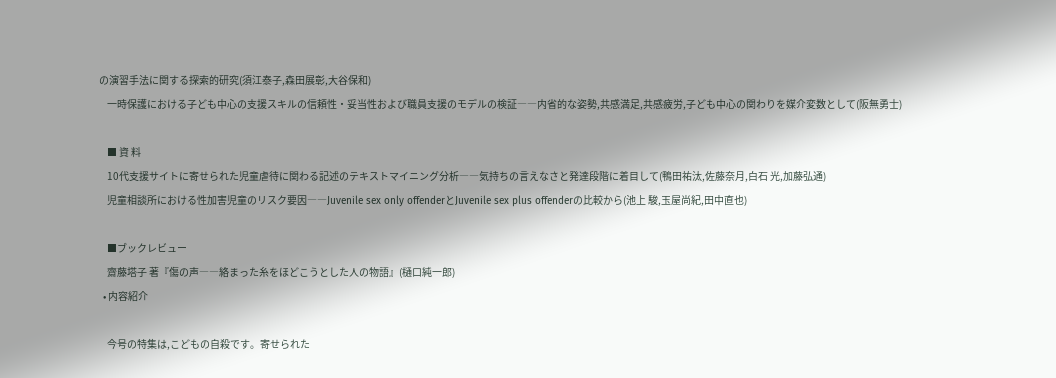の演習手法に関する探索的研究(須江泰子,森田展彰,大谷保和)
    一時保護における子ども中心の支援スキルの信頼性・妥当性および職員支援のモデルの検証――内省的な姿勢,共感満足,共感疲労,子ども中心の関わりを媒介変数として(阪無勇士)

    ■ 資 料
    10代支援サイトに寄せられた児童虐待に関わる記述のテキストマイニング分析――気持ちの言えなさと発達段階に着目して(鴨田祐汰,佐藤奈月,白石 光,加藤弘通)
    児童相談所における性加害児童のリスク要因――Juvenile sex only offenderとJuvenile sex plus offenderの比較から(池上 駿,玉屋尚紀,田中直也)

    ■ブックレビュー
    齋藤塔子 著『傷の声――絡まった糸をほどこうとした人の物語』(樋口純一郎)
  • 内容紹介

    今号の特集は,こどもの自殺です。寄せられた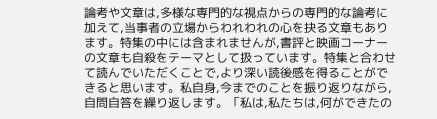論考や文章は,多様な専門的な視点からの専門的な論考に加えて,当事者の立場からわれわれの心を抉る文章もあります。特集の中には含まれませんが,書評と映画コーナーの文章も自殺をテーマとして扱っています。特集と合わせて読んでいただくことで,より深い読後感を得ることができると思います。私自身,今までのことを振り返りながら,自問自答を繰り返します。「私は,私たちは,何ができたの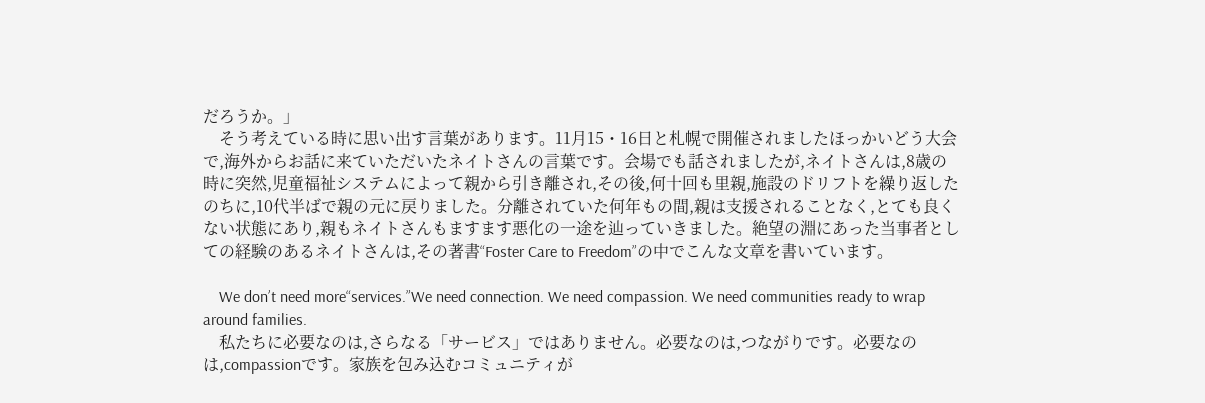だろうか。」
    そう考えている時に思い出す言葉があります。11月15・16日と札幌で開催されましたほっかいどう大会で,海外からお話に来ていただいたネイトさんの言葉です。会場でも話されましたが,ネイトさんは,8歳の時に突然,児童福祉システムによって親から引き離され,その後,何十回も里親,施設のドリフトを繰り返したのちに,10代半ばで親の元に戻りました。分離されていた何年もの間,親は支援されることなく,とても良くない状態にあり,親もネイトさんもますます悪化の一途を辿っていきました。絶望の淵にあった当事者としての経験のあるネイトさんは,その著書“Foster Care to Freedom”の中でこんな文章を書いています。

    We donʼt need more“services.”We need connection. We need compassion. We need communities ready to wrap around families.
    私たちに必要なのは,さらなる「サービス」ではありません。必要なのは,つながりです。必要なのは,compassionです。家族を包み込むコミュニティが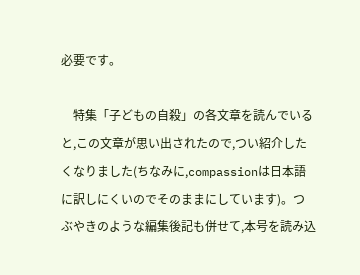必要です。

    特集「子どもの自殺」の各文章を読んでいると,この文章が思い出されたので,つい紹介したくなりました(ちなみに,compassionは日本語に訳しにくいのでそのままにしています)。つぶやきのような編集後記も併せて,本号を読み込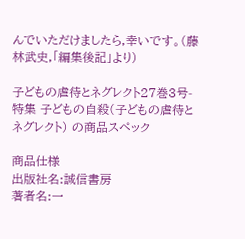んでいただけましたら,幸いです。(藤林武史,「編集後記」より)

子どもの虐待とネグレクト27巻3号-特集 子どもの自殺(子どもの虐待とネグレクト) の商品スペック

商品仕様
出版社名:誠信書房
著者名:一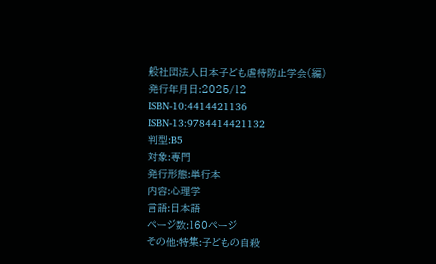般社団法人日本子ども虐待防止学会(編)
発行年月日:2025/12
ISBN-10:4414421136
ISBN-13:9784414421132
判型:B5
対象:専門
発行形態:単行本
内容:心理学
言語:日本語
ページ数:160ページ
その他:特集:子どもの自殺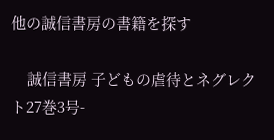他の誠信書房の書籍を探す

    誠信書房 子どもの虐待とネグレクト27巻3号-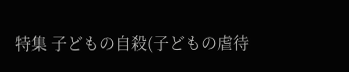特集 子どもの自殺(子どもの虐待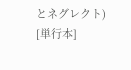とネグレクト) [単行本]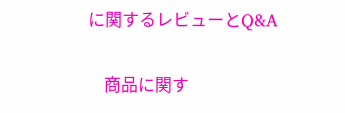に関するレビューとQ&A

    商品に関す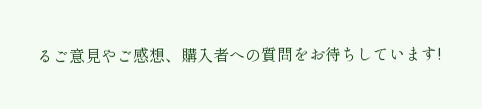るご意見やご感想、購入者への質問をお待ちしています!